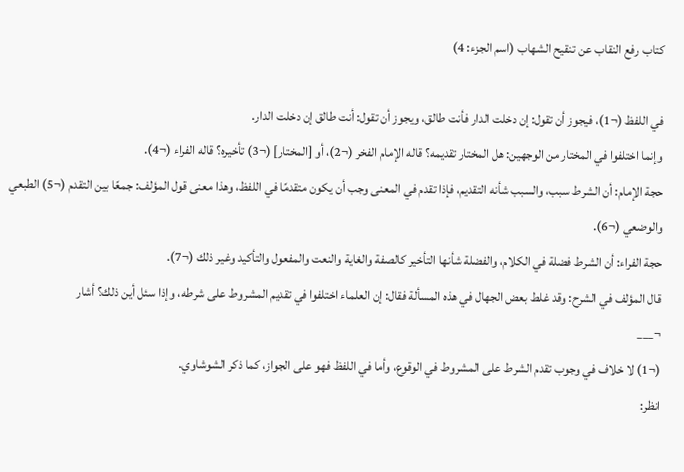كتاب رفع النقاب عن تنقيح الشهاب (اسم الجزء: 4)

في اللفظ (¬1)، فيجوز أن تقول: إن دخلت الدار فأنت طالق، ويجوز أن تقول: أنت طالق إن دخلت الدار.
وإنما اختلفوا في المختار من الوجهين: هل المختار تقديمه؟ قاله الإمام الفخر (¬2)، أو [المختار] (¬3) تأخيره؟ قاله الفراء (¬4).
حجة الإمام: أن الشرط سبب، والسبب شأنه التقديم، فإذا تقدم في المعنى وجب أن يكون متقدمًا في اللفظ، وهذا معنى قول المؤلف: جمعًا بين التقدم (¬5) الطبعي والوضعي (¬6).
حجة الفراء: أن الشرط فضلة في الكلام، والفضلة شأنها التأخير كالصفة والغاية والنعت والمفعول والتأكيد وغير ذلك (¬7).
قال المؤلف في الشرح: وقد غلط بعض الجهال في هذه المسألة فقال: إن العلماء اختلفوا في تقديم المشروط على شرطه، وإذا سئل أين ذلك؟ أشار
¬___
(¬1) لا خلاف في وجوب تقدم الشرط على المشروط في الوقوع، وأما في اللفظ فهو على الجواز، كما ذكر الشوشاوي.
انظر: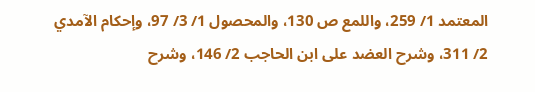المعتمد 1/ 259، واللمع ص 130، والمحصول 1/ 3/ 97، وإحكام الآمدي 2/ 311، وشرح العضد على ابن الحاجب 2/ 146، وشرح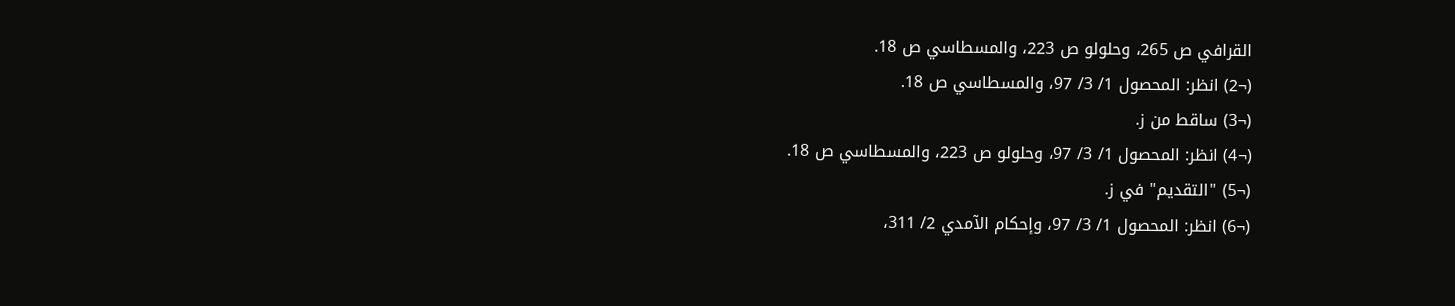القرافي ص 265، وحلولو ص 223، والمسطاسي ص 18.
(¬2) انظر: المحصول 1/ 3/ 97، والمسطاسي ص 18.
(¬3) ساقط من ز.
(¬4) انظر: المحصول 1/ 3/ 97، وحلولو ص 223، والمسطاسي ص 18.
(¬5) "التقديم" في ز.
(¬6) انظر: المحصول 1/ 3/ 97، وإحكام الآمدي 2/ 311،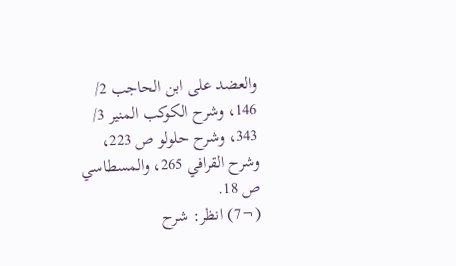والعضد على ابن الحاجب 2/ 146، وشرح الكوكب المنير 3/ 343، وشرح حلولو ص 223، وشرح القرافي 265، والمسطاسي ص 18.
(¬7) انظر: شرح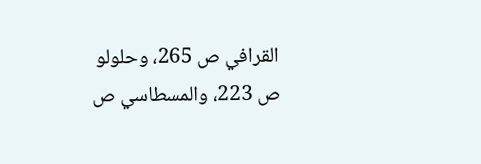القرافي ص 265، وحلولو ص 223، والمسطاسي ص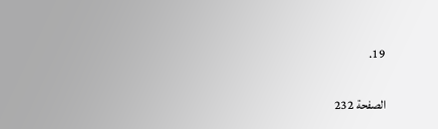19.

الصفحة 232